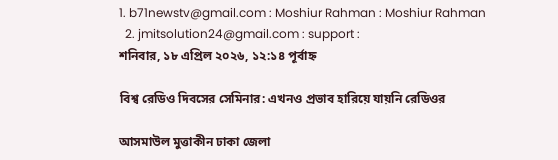1. b71newstv@gmail.com : Moshiur Rahman : Moshiur Rahman
  2. jmitsolution24@gmail.com : support :
শনিবার, ১৮ এপ্রিল ২০২৬, ১২:১৪ পূর্বাহ্ন

বিশ্ব রেডিও দিবসের সেমিনার: এখনও প্রভাব হারিয়ে যায়নি রেডিওর

আসমাউল মুত্তাকীন ঢাকা জেলা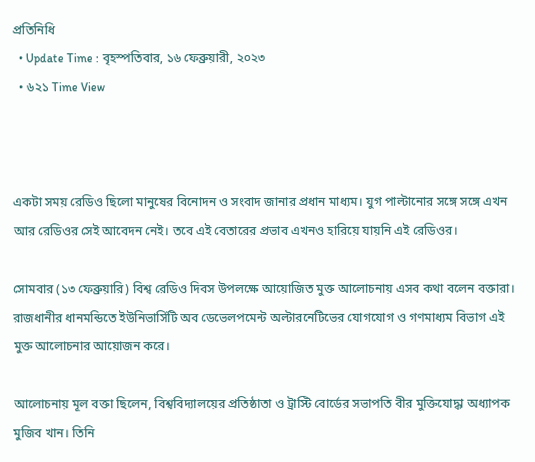প্রতিনিধি
  • Update Time : বৃহস্পতিবার, ১৬ ফেব্রুয়ারী, ২০২৩
  • ৬২১ Time View



একটা সময় রেডিও ছিলো মানুষের বিনোদন ও সংবাদ জানার প্রধান মাধ্যম। যুগ পাল্টানোর সঙ্গে সঙ্গে এখন আর রেডিওর সেই আবেদন নেই। তবে এই বেতারের প্রভাব এখনও হারিয়ে যায়নি এই রেডিওর।

সোমবার (১৩ ফেব্রুয়ারি) বিশ্ব রেডিও দিবস উপলক্ষে আয়োজিত মুক্ত আলোচনায় এসব কথা বলেন বক্তারা। রাজধানীর ধানমন্ডিতে ইউনিভার্সিটি অব ডেভেলপমেন্ট অল্টারনেটিভের যোগযোগ ও গণমাধ্যম বিভাগ এই মুক্ত আলোচনার আয়োজন করে।

আলোচনায় মূল বক্তা ছিলেন, বিশ্ববিদ্যালয়ের প্রতিষ্ঠাতা ও ট্রাস্টি বোর্ডের সভাপতি বীর মুক্তিযোদ্ধা অধ্যাপক মুজিব খান। তিনি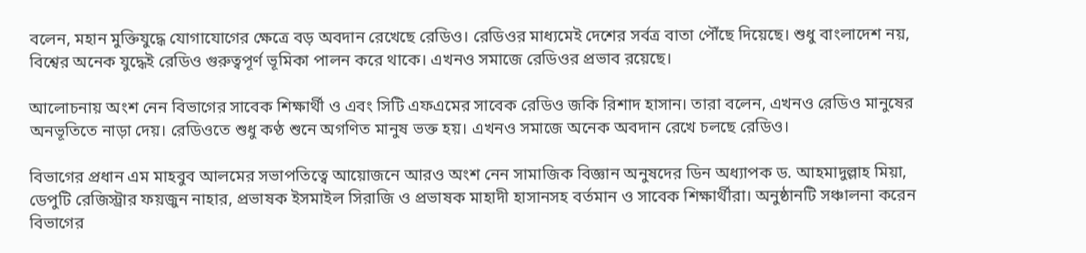বলেন, মহান মুক্তিযুদ্ধে যোগাযোগের ক্ষেত্রে বড় অবদান রেখেছে রেডিও। রেডিওর মাধ্যমেই দেশের সর্বত্র বাতা পৌঁছে দিয়েছে। শুধু বাংলাদেশ নয়, বিশ্বের অনেক যুদ্ধেই রেডিও গুরুত্বপূর্ণ ভূমিকা পালন করে থাকে। এখনও সমাজে রেডিওর প্রভাব রয়েছে।

আলোচনায় অংশ নেন বিভাগের সাবেক শিক্ষার্থী ও এবং সিটি এফএমের সাবেক রেডিও জকি রিশাদ হাসান। তারা বলেন, এখনও রেডিও মানুষের অনভূতিতে নাড়া দেয়। রেডিওতে শুধু কণ্ঠ শুনে অগণিত মানুষ ভক্ত হয়। এখনও সমাজে অনেক অবদান রেখে চলছে রেডিও।

বিভাগের প্রধান এম মাহবুব আলমের সভাপতিত্বে আয়োজনে আরও অংশ নেন সামাজিক বিজ্ঞান অনুষদের ডিন অধ্যাপক ড. আহমাদুল্লাহ মিয়া, ডেপুটি রেজিস্ট্রার ফয়জুন নাহার, প্রভাষক ইসমাইল সিরাজি ও প্রভাষক মাহাদী হাসানসহ বর্তমান ও সাবেক শিক্ষার্থীরা। অনুষ্ঠানটি সঞ্চালনা করেন বিভাগের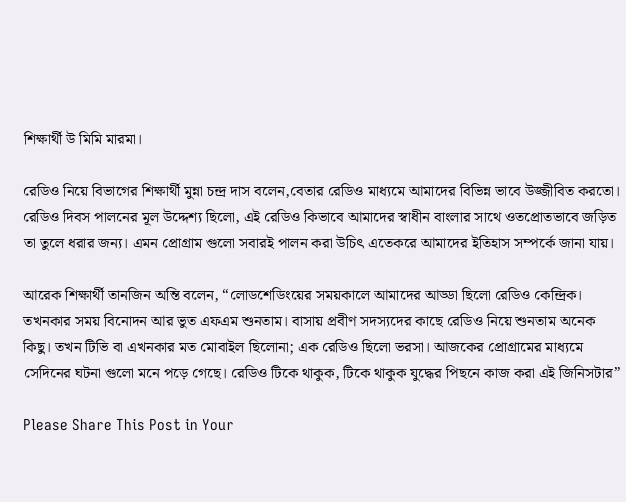শিক্ষার্থী উ মিমি মারমা।

রেডিও নিয়ে বিভাগের শিক্ষার্থী মুন্না চন্দ্র দাস বলেন,বেতার রেডিও মাধ্যমে আমাদের বিভিন্ন ভাবে উজ্জীবিত করতো। রেডিও দিবস পালনের মূল উদ্দেশ্য ছিলো, এই রেডিও কিভাবে আমাদের স্বাধীন বাংলার সাথে ওতপ্রোতভাবে জড়িত তা তুলে ধরার জন্য। এমন প্রোগ্রাম গুলো সবারই পালন করা উচিৎ এতেকরে আমাদের ইতিহাস সম্পর্কে জানা যায়।

আরেক শিক্ষার্থী তানজিন অন্তি বলেন, “লোডশেডিংয়ের সময়কালে আমাদের আড্ডা ছিলো রেডিও কেন্দ্রিক। তখনকার সময় বিনোদন আর ভুত এফএম শুনতাম। বাসায় প্রবীণ সদস্যদের কাছে রেডিও নিয়ে শুনতাম অনেক কিছু। তখন টিভি বা এখনকার মত মোবাইল ছিলোনা; এক রেডিও ছিলো ভরসা। আজকের প্রোগ্রামের মাধ্যমে সেদিনের ঘটনা গুলো মনে পড়ে গেছে। রেডিও টিকে থাকুক, টিকে থাকুক যুদ্ধের পিছনে কাজ করা এই জিনিসটার”

Please Share This Post in Your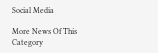Social Media

More News Of This Category